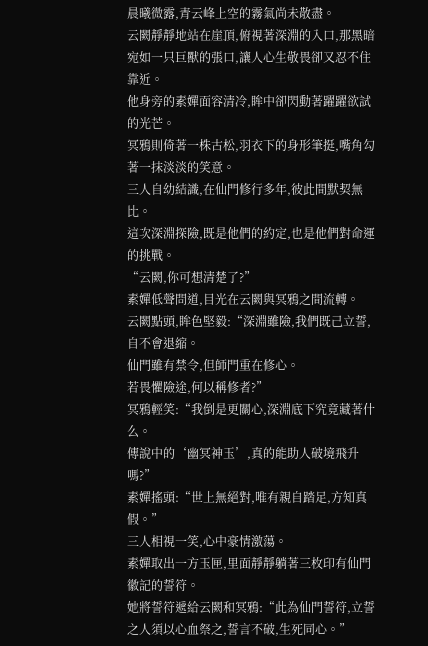晨曦微露,青云峰上空的霧氣尚未散盡。
云闕靜靜地站在崖頂,俯視著深淵的入口,那黑暗宛如一只巨獸的張口,讓人心生敬畏卻又忍不住靠近。
他身旁的素嬋面容清冷,眸中卻閃動著躍躍欲試的光芒。
冥鴉則倚著一株古松,羽衣下的身形筆挺,嘴角勾著一抹淡淡的笑意。
三人自幼結識,在仙門修行多年,彼此間默契無比。
這次深淵探險,既是他們的約定,也是他們對命運的挑戰。
“云闕,你可想清楚了?”
素嬋低聲問道,目光在云闕與冥鴉之間流轉。
云闕點頭,眸色堅毅:“深淵雖險,我們既己立誓,自不會退縮。
仙門雖有禁令,但師門重在修心。
若畏懼險途,何以稱修者?”
冥鴉輕笑:“我倒是更關心,深淵底下究竟藏著什么。
傳說中的‘幽冥神玉’,真的能助人破境飛升嗎?”
素嬋搖頭:“世上無絕對,唯有親自踏足,方知真假。”
三人相視一笑,心中豪情激蕩。
素嬋取出一方玉匣,里面靜靜躺著三枚印有仙門徽記的誓符。
她將誓符遞給云闕和冥鴉:“此為仙門誓符,立誓之人須以心血祭之,誓言不破,生死同心。”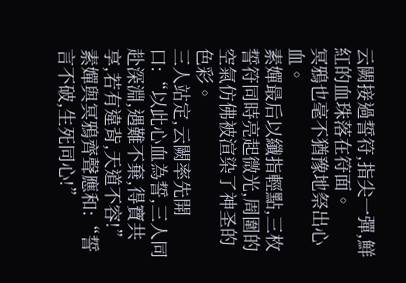云闕接過誓符,指尖一彈,鮮紅的血珠落在符面。
冥鴉也毫不猶豫地祭出心血。
素嬋最后以纖指輕點,三枚誓符同時亮起微光,周圍的空氣仿佛被渲染了神圣的色彩。
三人站定,云闕率先開口:“以此心血為誓,三人同赴深淵,遇難不棄,得寶共享,若有違背,天道不容!”
素嬋與冥鴉齊聲應和:“誓言不破,生死同心!”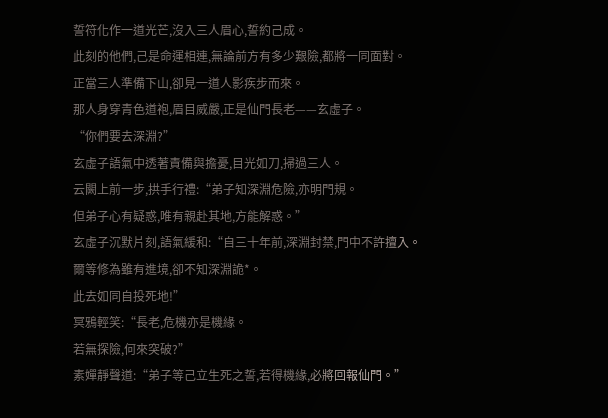誓符化作一道光芒,沒入三人眉心,誓約己成。
此刻的他們,己是命運相連,無論前方有多少艱險,都將一同面對。
正當三人準備下山,卻見一道人影疾步而來。
那人身穿青色道袍,眉目威嚴,正是仙門長老——玄虛子。
“你們要去深淵?”
玄虛子語氣中透著責備與擔憂,目光如刀,掃過三人。
云闕上前一步,拱手行禮:“弟子知深淵危險,亦明門規。
但弟子心有疑惑,唯有親赴其地,方能解惑。”
玄虛子沉默片刻,語氣緩和:“自三十年前,深淵封禁,門中不許擅入。
爾等修為雖有進境,卻不知深淵詭*。
此去如同自投死地!”
冥鴉輕笑:“長老,危機亦是機緣。
若無探險,何來突破?”
素嬋靜聲道:“弟子等己立生死之誓,若得機緣,必將回報仙門。”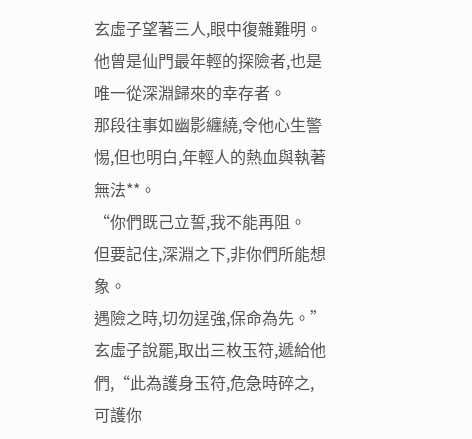玄虛子望著三人,眼中復雜難明。
他曾是仙門最年輕的探險者,也是唯一從深淵歸來的幸存者。
那段往事如幽影纏繞,令他心生警惕,但也明白,年輕人的熱血與執著無法**。
“你們既己立誓,我不能再阻。
但要記住,深淵之下,非你們所能想象。
遇險之時,切勿逞強,保命為先。”
玄虛子說罷,取出三枚玉符,遞給他們,“此為護身玉符,危急時碎之,可護你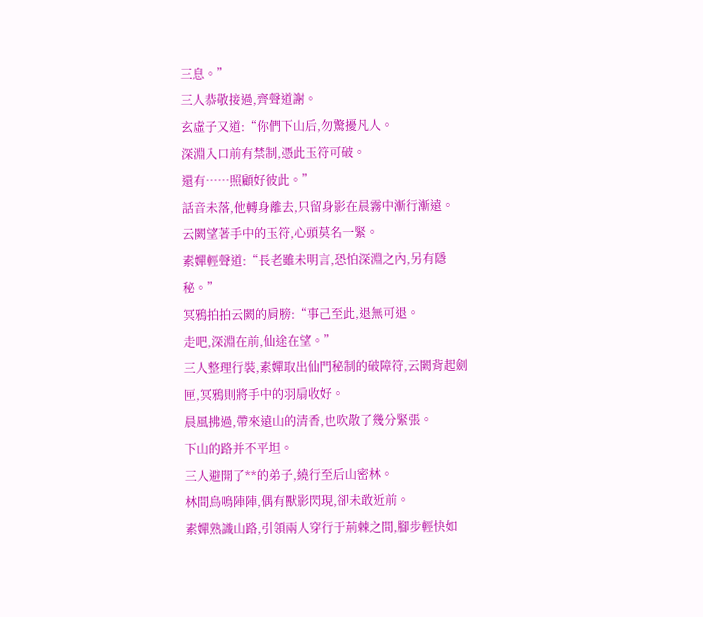三息。”
三人恭敬接過,齊聲道謝。
玄虛子又道:“你們下山后,勿驚擾凡人。
深淵入口前有禁制,憑此玉符可破。
還有……照顧好彼此。”
話音未落,他轉身離去,只留身影在晨霧中漸行漸遠。
云闕望著手中的玉符,心頭莫名一緊。
素嬋輕聲道:“長老雖未明言,恐怕深淵之內,另有隱秘。”
冥鴉拍拍云闕的肩膀:“事己至此,退無可退。
走吧,深淵在前,仙途在望。”
三人整理行裝,素嬋取出仙門秘制的破障符,云闕背起劍匣,冥鴉則將手中的羽扇收好。
晨風拂過,帶來遠山的清香,也吹散了幾分緊張。
下山的路并不平坦。
三人避開了**的弟子,繞行至后山密林。
林間鳥鳴陣陣,偶有獸影閃現,卻未敢近前。
素嬋熟識山路,引領兩人穿行于荊棘之間,腳步輕快如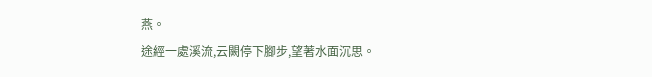燕。
途經一處溪流,云闕停下腳步,望著水面沉思。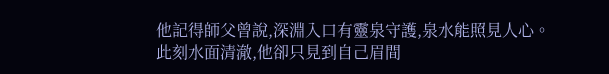他記得師父曾說,深淵入口有靈泉守護,泉水能照見人心。
此刻水面清澈,他卻只見到自己眉間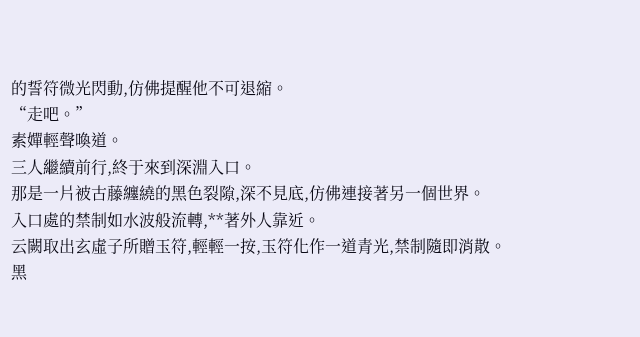的誓符微光閃動,仿佛提醒他不可退縮。
“走吧。”
素嬋輕聲喚道。
三人繼續前行,終于來到深淵入口。
那是一片被古藤纏繞的黑色裂隙,深不見底,仿佛連接著另一個世界。
入口處的禁制如水波般流轉,**著外人靠近。
云闕取出玄虛子所贈玉符,輕輕一按,玉符化作一道青光,禁制隨即消散。
黑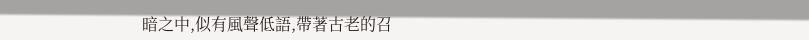暗之中,似有風聲低語,帶著古老的召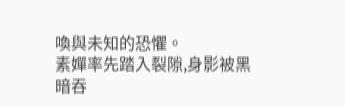喚與未知的恐懼。
素嬋率先踏入裂隙,身影被黑暗吞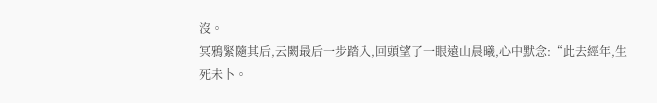沒。
冥鴉緊隨其后,云闕最后一步踏入,回頭望了一眼遠山晨曦,心中默念:“此去經年,生死未卜。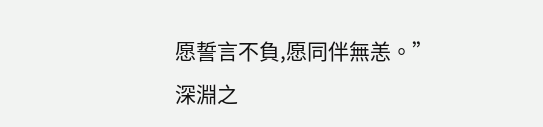愿誓言不負,愿同伴無恙。”
深淵之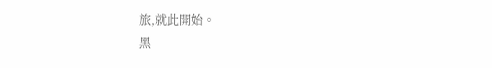旅,就此開始。
黑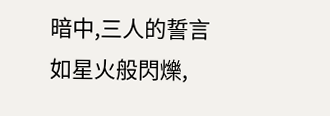暗中,三人的誓言如星火般閃爍,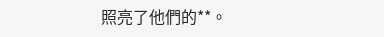照亮了他們的**。